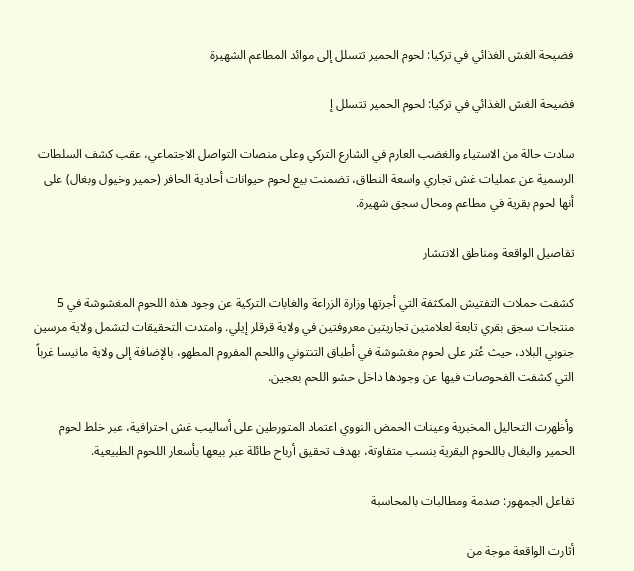فضيحة الغش الغذائي في تركيا: لحوم الحمير تتسلل إلى موائد المطاعم الشهيرة

فضيحة الغش الغذائي في تركيا: لحوم الحمير تتسلل إ

سادت حالة من الاستياء والغضب العارم في الشارع التركي وعلى منصات التواصل الاجتماعي، عقب كشف السلطات الرسمية عن عمليات غش تجاري واسعة النطاق، تضمنت بيع لحوم حيوانات أحادية الحافر (حمير وخيول وبغال) على أنها لحوم بقرية في مطاعم ومحال سجق شهيرة.

تفاصيل الواقعة ومناطق الانتشار

كشفت حملات التفتيش المكثفة التي أجرتها وزارة الزراعة والغابات التركية عن وجود هذه اللحوم المغشوشة في 5 منتجات سجق بقري تابعة لعلامتين تجاريتين معروفتين في ولاية قرقلر إيلي. وامتدت التحقيقات لتشمل ولاية مرسين جنوبي البلاد، حيث عُثر على لحوم مغشوشة في أطباق التنتوني واللحم المفروم المطهو، بالإضافة إلى ولاية مانيسا غرباً التي كشفت الفحوصات فيها عن وجودها داخل حشو اللحم بعجين.

وأظهرت التحاليل المخبرية وعينات الحمض النووي اعتماد المتورطين على أساليب غش احترافية، عبر خلط لحوم الحمير والبغال باللحوم البقرية بنسب متفاوتة، بهدف تحقيق أرباح طائلة عبر بيعها بأسعار اللحوم الطبيعية.

تفاعل الجمهور: صدمة ومطالبات بالمحاسبة

أثارت الواقعة موجة من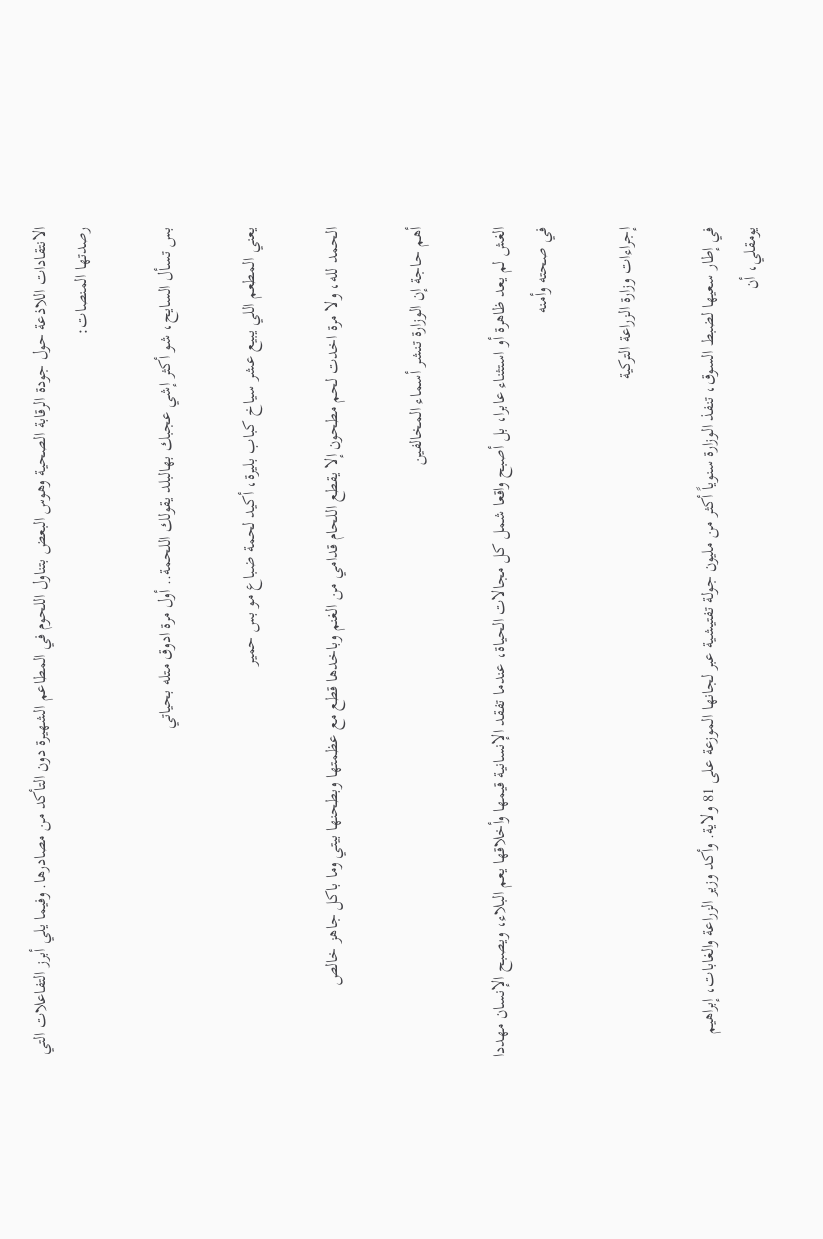الانتقادات اللاذعة حول جودة الرقابة الصحية وهوس البعض بتناول اللحوم في المطاعم الشهيرة دون التأكد من مصادرها. وفيما يلي أبرز التفاعلات التي رصدتها المنصات:

بس تسأل السايح، شو أكثر إشي عجبك بهالبلد يقولك اللحمة.. أول مرة ادوق متله بحياتي

يعني المطعم اللي يبيع عشر سياخ كباب بليرة، أكيد لحمة ضباع مو بس حمير

الحمد لله، ولا مرة اخدت لحم مطحون إلا يقطع اللحام قدامي من الغنم وباخدها قطع مع عظمتها وبطحنها بيتي وما باكل جاهز خالص

أهم حاجة إن الوزارة تنشر أسماء المخالفين

الغش لم يعد ظاهرة أو استثناء عابرا، بل أصبح واقعا شمل كل مجالات الحياة، عندما تفقد الإنسانية قيمها وأخلاقها يعم البلاء، ويصبح الإنسان مهددا في صحته وأمنه

إجراءات وزارة الزراعة التركية

في إطار سعيها لضبط السوق، تنفذ الوزارة سنوياً أكثر من مليون جولة تفتيشية عبر لجانها الموزعة على 81 ولاية. وأكد وزير الزراعة والغابات، إبراهيم يومقلي، أن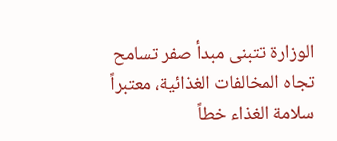الوزارة تتبنى مبدأ صفر تسامح تجاه المخالفات الغذائية، معتبراً سلامة الغذاء خطاً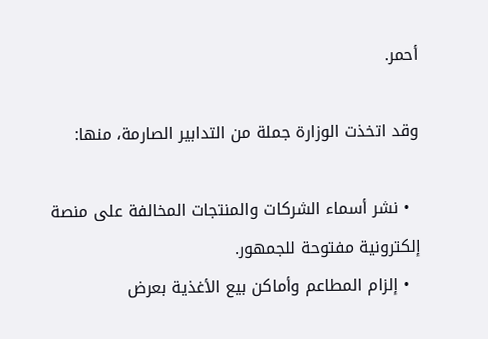أحمر.

وقد اتخذت الوزارة جملة من التدابير الصارمة، منها:

  • نشر أسماء الشركات والمنتجات المخالفة على منصة إلكترونية مفتوحة للجمهور.
  • إلزام المطاعم وأماكن بيع الأغذية بعرض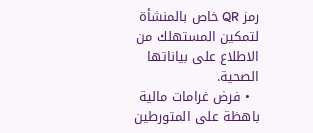رمز QR خاص بالمنشأة لتمكين المستهلك من الاطلاع على بياناتها الصحية.
  • فرض غرامات مالية باهظة على المتورطين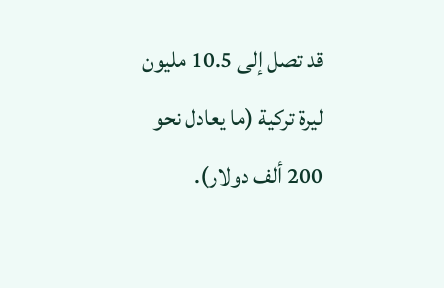قد تصل إلى 10.5 مليون ليرة تركية (ما يعادل نحو 200 ألف دولار).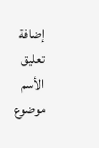إضافة تعليق
الأسم
موضوع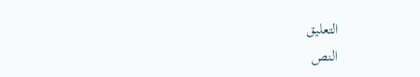التعليق
النص